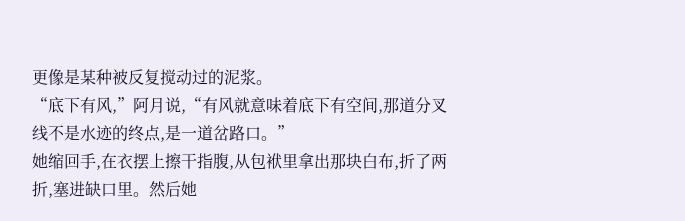更像是某种被反复搅动过的泥浆。
“底下有风,”阿月说,“有风就意味着底下有空间,那道分叉线不是水迹的终点,是一道岔路口。”
她缩回手,在衣摆上擦干指腹,从包袱里拿出那块白布,折了两折,塞进缺口里。然后她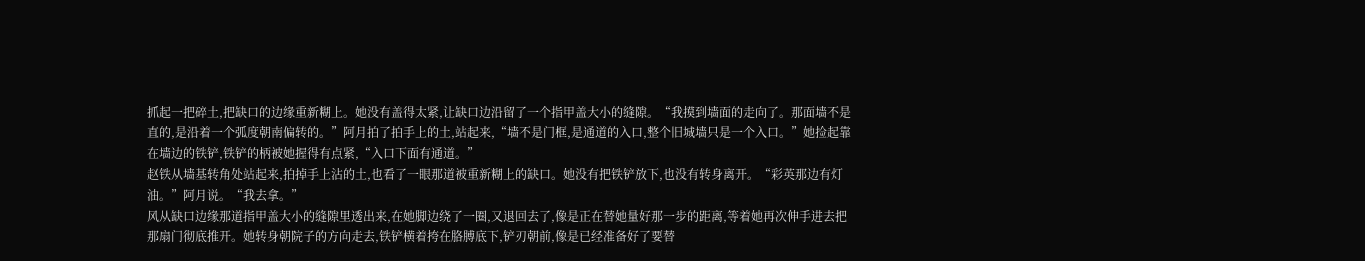抓起一把碎土,把缺口的边缘重新糊上。她没有盖得太紧,让缺口边沿留了一个指甲盖大小的缝隙。“我摸到墙面的走向了。那面墙不是直的,是沿着一个弧度朝南偏转的。”阿月拍了拍手上的土,站起来,“墙不是门框,是通道的入口,整个旧城墙只是一个入口。”她捡起靠在墙边的铁铲,铁铲的柄被她握得有点紧,“入口下面有通道。”
赵铁从墙基转角处站起来,拍掉手上沾的土,也看了一眼那道被重新糊上的缺口。她没有把铁铲放下,也没有转身离开。“彩英那边有灯油。”阿月说。“我去拿。”
风从缺口边缘那道指甲盖大小的缝隙里透出来,在她脚边绕了一圈,又退回去了,像是正在替她量好那一步的距离,等着她再次伸手进去把那扇门彻底推开。她转身朝院子的方向走去,铁铲横着挎在胳膊底下,铲刃朝前,像是已经准备好了要替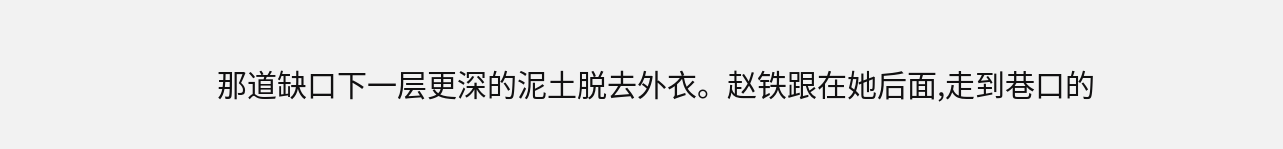那道缺口下一层更深的泥土脱去外衣。赵铁跟在她后面,走到巷口的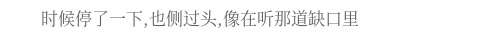时候停了一下,也侧过头,像在听那道缺口里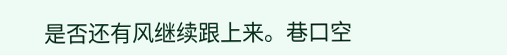是否还有风继续跟上来。巷口空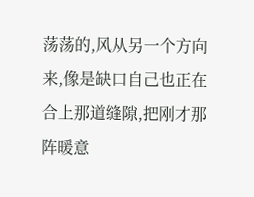荡荡的,风从另一个方向来,像是缺口自己也正在合上那道缝隙,把刚才那阵暖意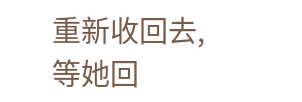重新收回去,等她回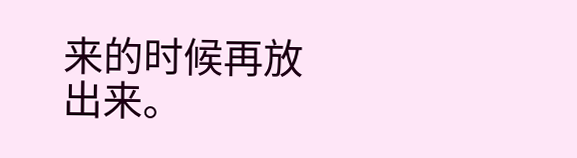来的时候再放出来。